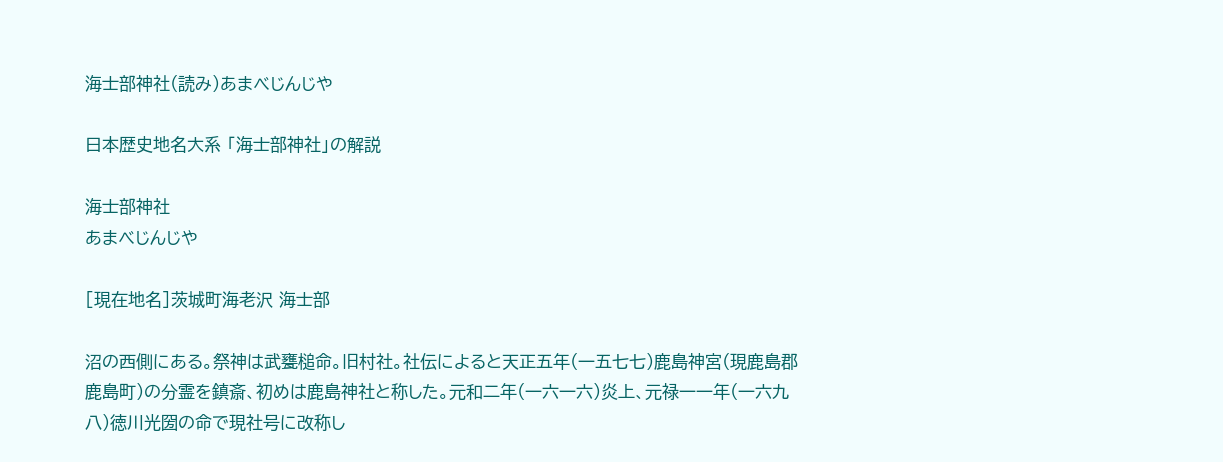海士部神社(読み)あまべじんじや

日本歴史地名大系 「海士部神社」の解説

海士部神社
あまべじんじや

[現在地名]茨城町海老沢 海士部

沼の西側にある。祭神は武甕槌命。旧村社。社伝によると天正五年(一五七七)鹿島神宮(現鹿島郡鹿島町)の分霊を鎮斎、初めは鹿島神社と称した。元和二年(一六一六)炎上、元禄一一年(一六九八)徳川光圀の命で現社号に改称し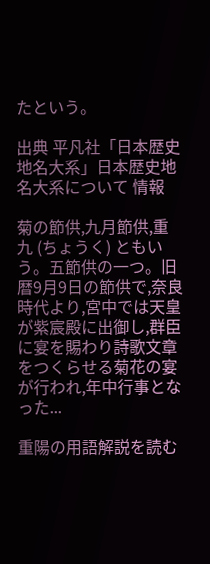たという。

出典 平凡社「日本歴史地名大系」日本歴史地名大系について 情報

菊の節供,九月節供,重九 (ちょうく) ともいう。五節供の一つ。旧暦9月9日の節供で,奈良時代より,宮中では天皇が紫宸殿に出御し,群臣に宴を賜わり詩歌文章をつくらせる菊花の宴が行われ,年中行事となった...

重陽の用語解説を読む